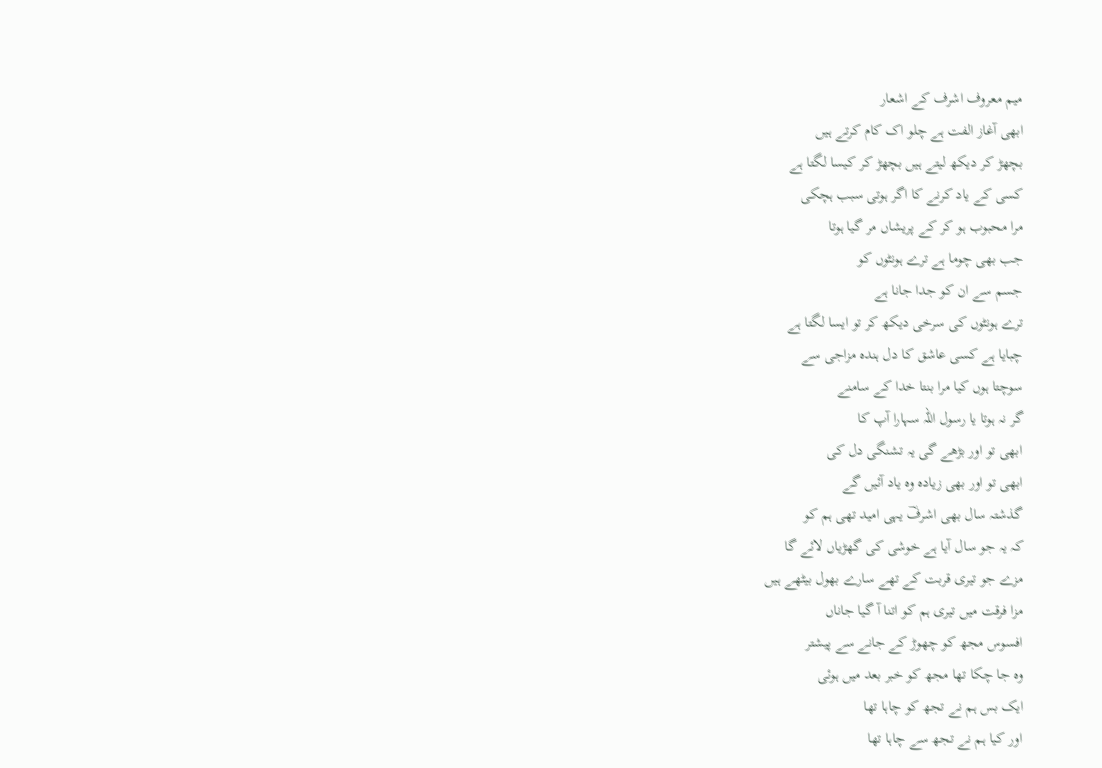میم معروف اشرف کے اشعار
ابھی آغاز الفت ہے چلو اک کام کرتے ہیں
بچھڑ کر دیکھ لیتے ہیں بچھڑ کر کیسا لگتا ہے
کسی کے یاد کرنے کا اگر ہوتی سبب ہچکی
مرا محبوب ہو کر کے پریشاں مر گیا ہوتا
جب بھی چوما ہے ترے ہونٹوں کو
جسم سے ان کو جدا جانا ہے
ترے ہونٹوں کی سرخی دیکھ کر تو ایسا لگتا ہے
چبایا ہے کسی عاشق کا دل ہندہ مزاجی سے
سوچتا ہوں کیا مرا بنتا خدا کے سامنے
گر نہ ہوتا یا رسول اللہ سہارا آپ کا
ابھی تو اور بڑھے گی یہ تشنگی دل کی
ابھی تو اور بھی زیادہ وہ یاد آئیں گے
گذشتہ سال بھی اشرفؔ یہی امید تھی ہم کو
کہ یہ جو سال آیا ہے خوشی کی گھڑیاں لائے گا
مزے جو تیری قربت کے تھے سارے بھول بیٹھے ہیں
مزا فرقت میں تیری ہم کو اتنا آ گیا جاناں
افسوس مجھ کو چھوڑ کے جانے سے پیشتر
وہ جا چکا تھا مجھ کو خبر بعد میں ہوئی
ایک بس ہم نے تجھ کو چاہا تھا
اور کیا ہم نے تجھ سے چاہا تھا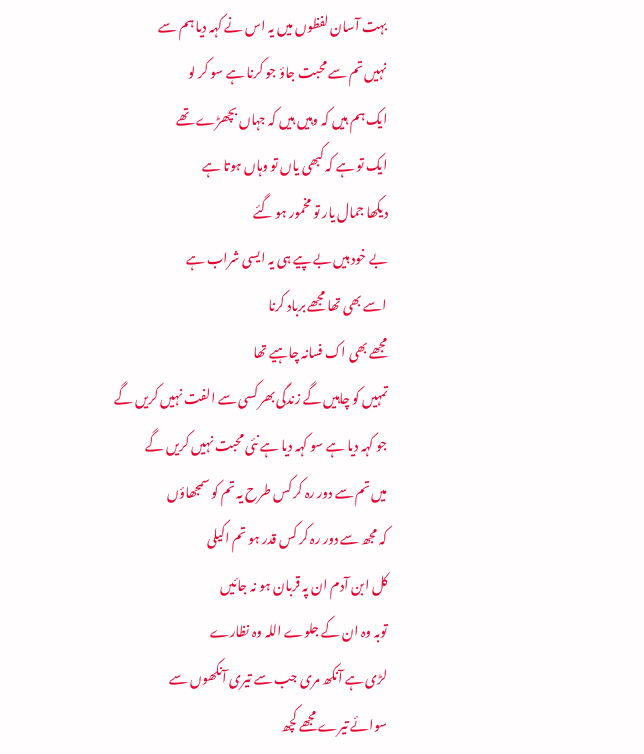بہت آسان لفظوں میں یہ اس نے کہہ دیا ہم سے
نہیں تم سے محبت جاؤ جو کرنا ہے سو کر لو
ایک ہم ہیں کہ وہیں ہیں کہ جہاں بچھڑے تھے
ایک تو ہے کہ کبھی یاں تو وہاں ہوتا ہے
دیکھا جمال یار تو مخمور ہو گئے
بے خود ہیں بے پیے ہی یہ ایسی شراب ہے
اسے بھی تھا مجھے برباد کرنا
مجھے بھی اک فسانہ چاہیے تھا
تمہیں کو چاہیں گے زندگی بھر کسی سے الفت نہیں کریں گے
جو کہہ دیا ہے سو کہہ دیا ہے نئی محبت نہیں کریں گے
میں تم سے دور رہ کر کس طرح یہ تم کو سمجھاؤں
کہ مجھ سے دور رہ کر کس قدر ہو تم اکیلی
کل ابن آدم ان پہ قربان ہو نہ جائیں
توبہ وہ ان کے جلوے اللہ وہ نظارے
لڑی ہے آنکھ مری جب سے تیری آنکھوں سے
سوائے تیرے مجھے کچھ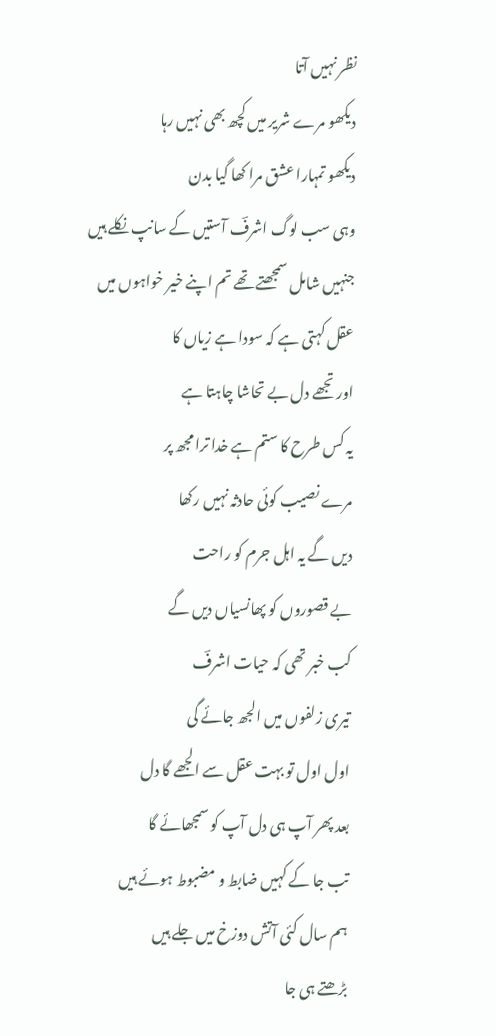نظر نہیں آتا
دیکھو مرے شریر میں کچھ بھی نہیں رہا
دیکھو تمہارا عشق مرا کھا گیا بدن
وہی سب لوگ اشرفؔ آستیں کے سانپ نکلے ہیں
جنہیں شامل سمجھتے تھے تم اپنے خیر خواہوں میں
عقل کہتی ہے کہ سودا ہے زیاں کا
اور تجھے دل بے تحاشا چاہتا ہے
یہ کس طرح کا ستم ہے خدا ترا مجھ پر
مرے نصیب کوئی حادثہ نہیں رکھا
دیں گے یہ اہل جرم کو راحت
بے قصوروں کو پھانسیاں دیں گے
کب خبر تھی کہ حیات اشرفؔ
تیری زلفوں میں الجھ جائے گی
اول اول تو بہت عقل سے الجھے گا دل
بعد پھر آپ ہی دل آپ کو سمجھائے گا
تب جا کے کہیں ضابط و مضبوط ہوئے ہیں
ہم سال کئی آتش دوزخ میں جلے ہیں
بڑھتے ہی جا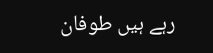رہے ہیں طوفان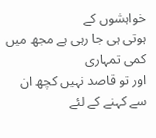خواہشوں کے
ہوتی ہی جا رہی ہے مجھ میں کمی تمہاری
اور تو قاصد نہیں کچھ ان سے کہنے کے لئے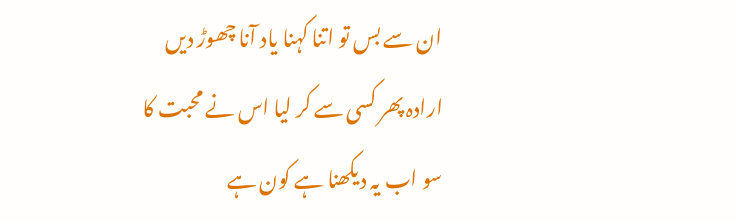ان سے بس تو اتنا کہنا یاد آنا چھوڑ دیں
ارادہ پھر کسی سے کر لیا اس نے محبت کا
سو اب یہ دیکھنا ہے کون ہے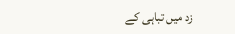زد میں تباہی کے